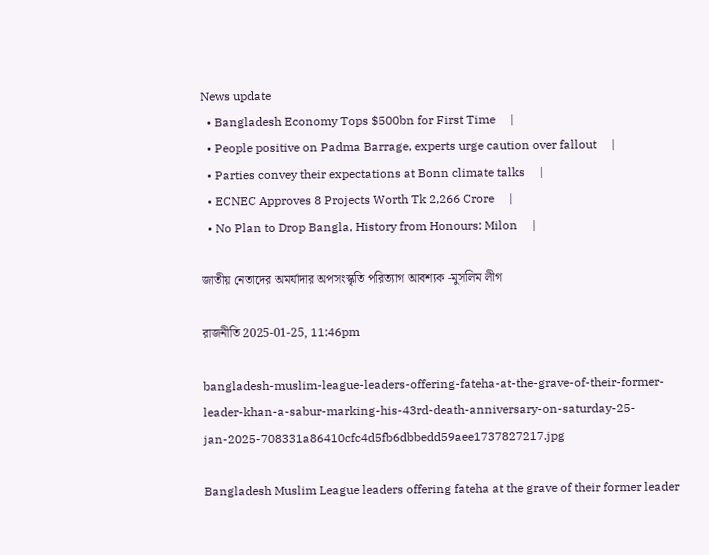News update
  • Bangladesh Economy Tops $500bn for First Time     |
  • People positive on Padma Barrage, experts urge caution over fallout     |
  • Parties convey their expectations at Bonn climate talks     |
  • ECNEC Approves 8 Projects Worth Tk 2,266 Crore     |
  • No Plan to Drop Bangla, History from Honours: Milon     |

জাতীয় নেতাদের অমর্যাদার অপসংস্কৃতি পরিত্যাগ আবশ্যক -মুসলিম লীগ

রাজনীতি 2025-01-25, 11:46pm

bangladesh-muslim-league-leaders-offering-fateha-at-the-grave-of-their-former-leader-khan-a-sabur-marking-his-43rd-death-anniversary-on-saturday-25-jan-2025-708331a86410cfc4d5fb6dbbedd59aee1737827217.jpg

Bangladesh Muslim League leaders offering fateha at the grave of their former leader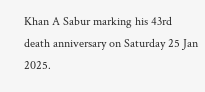Khan A Sabur marking his 43rd death anniversary on Saturday 25 Jan 2025.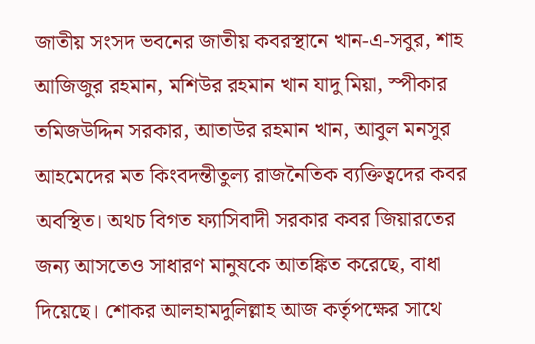জাতীয় সংসদ ভবনের জাতীয় কবরস্থানে খান-এ-সবুর, শাহ আজিজুর রহমান, মশিউর রহমান খান যাদু মিয়া, স্পীকার তমিজউদ্দিন সরকার, আতাউর রহমান খান, আবুল মনসুর আহমেদের মত কিংবদন্তীতুল্য রাজনৈতিক ব্যক্তিত্বদের কবর অবস্থিত। অথচ বিগত ফ্যাসিবাদী সরকার কবর জিয়ারতের জন্য আসতেও সাধারণ মানুষকে আতঙ্কিত করেছে, বাধা দিয়েছে। শোকর আলহামদুলিল্লাহ আজ কর্তৃপক্ষের সাথে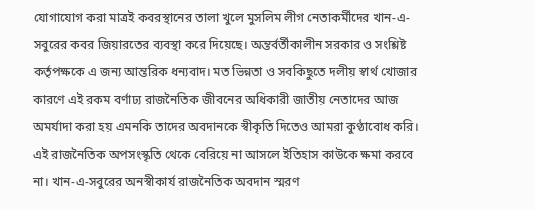যোগাযোগ করা মাত্রই কবরস্থানের তালা খুলে মুসলিম লীগ নেতাকর্মীদের খান-এ-সবুরের কবর জিয়ারতের ব্যবস্থা করে দিয়েছে। অন্তর্বর্তীকালীন সরকার ও সংশ্লিষ্ট কর্তৃপক্ষকে এ জন্য আন্তরিক ধন্যবাদ। মত ভিন্নতা ও সবকিছুতে দলীয় স্বার্থ খোজার কারণে এই রকম বর্ণাঢ্য রাজনৈতিক জীবনের অধিকারী জাতীয় নেতাদের আজ অমর্যাদা করা হয় এমনকি তাদের অবদানকে স্বীকৃতি দিতেও আমরা কুণ্ঠাবোধ করি। এই রাজনৈতিক অপসংস্কৃতি থেকে বেরিয়ে না আসলে ইতিহাস কাউকে ক্ষমা করবে না। খান-এ-সবুরের অনস্বীকার্য রাজনৈতিক অবদান স্মরণ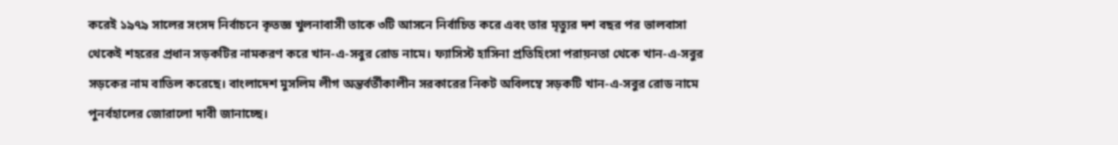করেই ১৯৭৯ সালের সংসদ নির্বাচনে কৃতজ্ঞ খুলনাবাসী তাকে ৩টি আসনে নির্বাচিত করে এবং তার মৃত্যুর দশ বছর পর ভালবাসা থেকেই শহরের প্রধান সড়কটির নামকরণ করে খান-এ-সবুর রোড নামে। ফ্যাসিস্ট হাসিনা প্রতিহিংসা পরায়নতা থেকে খান-এ-সবুর সড়কের নাম বাতিল করেছে। বাংলাদেশ মুসলিম লীগ অন্তর্বর্তীকালীন সরকারের নিকট অবিলম্বে সড়কটি খান-এ-সবুর রোড নামে পুনর্বহালের জোরালো দাবী জানাচ্ছে।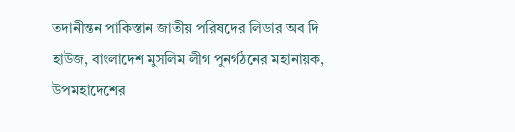তদানীন্তন পাকিস্তান জাতীয় পরিষদের লিডার অব দি হাউজ, বাংলাদেশ মুসলিম লীগ পুনর্গঠনের মহানায়ক, উপমহাদেশের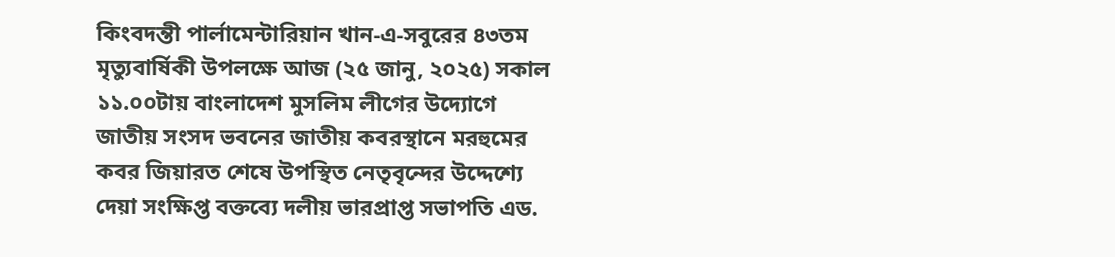কিংবদন্তী পার্লামেন্টারিয়ান খান-এ-সবুরের ৪৩তম মৃত্যুবার্ষিকী উপলক্ষে আজ (২৫ জানু, ২০২৫) সকাল ১১.০০টায় বাংলাদেশ মুসলিম লীগের উদ্যোগে জাতীয় সংসদ ভবনের জাতীয় কবরস্থানে মরহুমের কবর জিয়ারত শেষে উপস্থিত নেতৃবৃন্দের উদ্দেশ্যে দেয়া সংক্ষিপ্ত বক্তব্যে দলীয় ভারপ্রাপ্ত সভাপতি এড.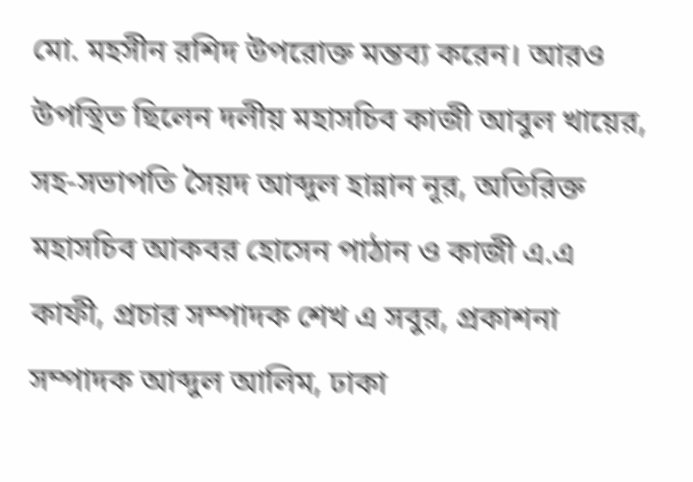মো. মহসীন রশিদ উপরোক্ত মন্তব্য করেন। আরও উপস্থিত ছিলেন দলীয় মহাসচিব কাজী আবুল খায়ের, সহ-সভাপতি সৈয়দ আব্দুল হান্নান নূর, অতিরিক্ত মহাসচিব আকবর হোসেন পাঠান ও কাজী এ.এ কাফী, প্রচার সম্পাদক শেখ এ সবুর, প্রকাশনা সম্পাদক আব্দুল আলিম, ঢাকা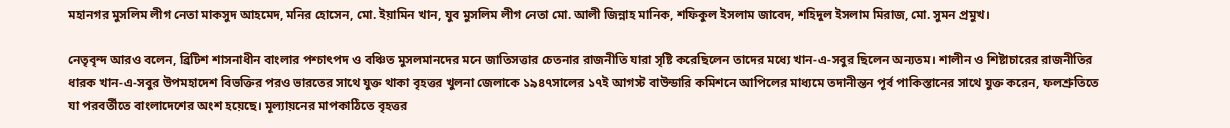মহানগর মুসলিম লীগ নেতা মাকসুদ আহমেদ, মনির হোসেন, মো. ইয়ামিন খান, যুব মুসলিম লীগ নেতা মো. আলী জিন্নাহ মানিক, শফিকুল ইসলাম জাবেদ, শহিদুল ইসলাম মিরাজ, মো. সুমন প্রমুখ।

নেতৃবৃন্দ আরও বলেন, ব্রিটিশ শাসনাধীন বাংলার পশ্চাৎপদ ও বঞ্চিত মুসলমানদের মনে জাতিসত্তার চেতনার রাজনীতি যারা সৃষ্টি করেছিলেন তাদের মধ্যে খান-এ-সবুর ছিলেন অন্যতম। শালীন ও শিষ্টাচারের রাজনীতির ধারক খান-এ-সবুর উপমহাদেশ বিভক্তির পরও ভারতের সাথে যুক্ত থাকা বৃহত্তর খুলনা জেলাকে ১৯৪৭সালের ১৭ই আগস্ট বাউন্ডারি কমিশনে আপিলের মাধ্যমে তদানীন্তন পূর্ব পাকিস্তানের সাথে যুক্ত করেন, ফলশ্রুতিতে যা পরবর্তীতে বাংলাদেশের অংশ হয়েছে। মূল্যায়নের মাপকাঠিতে বৃহত্তর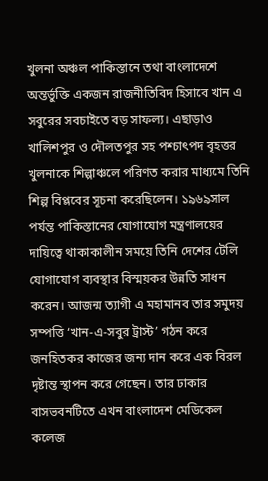খুলনা অঞ্চল পাকিস্তানে তথা বাংলাদেশে অন্তর্ভুক্তি একজন রাজনীতিবিদ হিসাবে খান এ সবুরের সবচাইতে বড় সাফল্য। এছাড়াও খালিশপুর ও দৌলতপুর সহ পশ্চাৎপদ বৃহত্তর খুলনাকে শিল্পাঞ্চলে পরিণত করার মাধ্যমে তিনি শিল্প বিপ্লবের সূচনা করেছিলেন। ১৯৬৯সাল পর্যন্ত পাকিস্তানের যোগাযোগ মন্ত্রণালয়ের দায়িত্বে থাকাকালীন সময়ে তিনি দেশের টেলি যোগাযোগ ব্যবস্থার বিস্ময়কর উন্নতি সাধন করেন। আজন্ম ত্যাগী এ মহামানব তার সমুদয় সম্পত্তি ‘খান-এ-সবুর ট্রাস্ট’ গঠন করে জনহিতকর কাজের জন্য দান করে এক বিরল দৃষ্টান্ত স্থাপন করে গেছেন। তার ঢাকার বাসভবনটিতে এখন বাংলাদেশ মেডিকেল কলেজ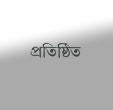প্রতিষ্ঠিত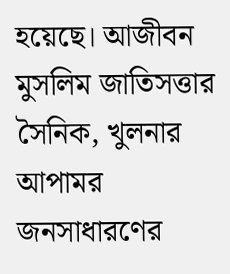হয়েছে। আজীবন মুসলিম জাতিসত্তার সৈনিক, খুলনার আপামর জনসাধারণের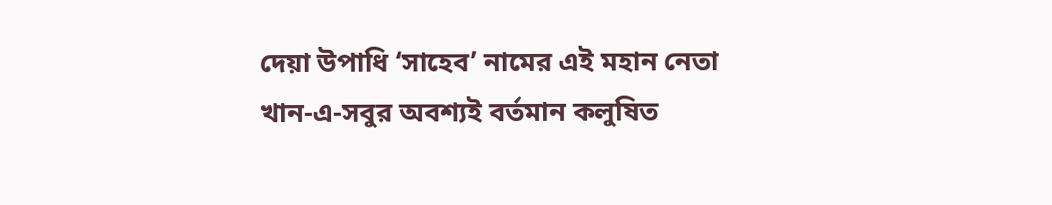দেয়া উপাধি ‘সাহেব’ নামের এই মহান নেতা খান-এ-সবুর অবশ্যই বর্তমান কলুষিত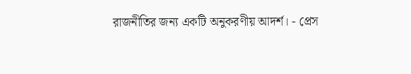রাজনীতির জন্য একটি অনুকরণীয় আদর্শ। - প্রেস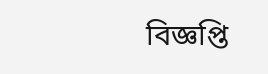বিজ্ঞপ্তি